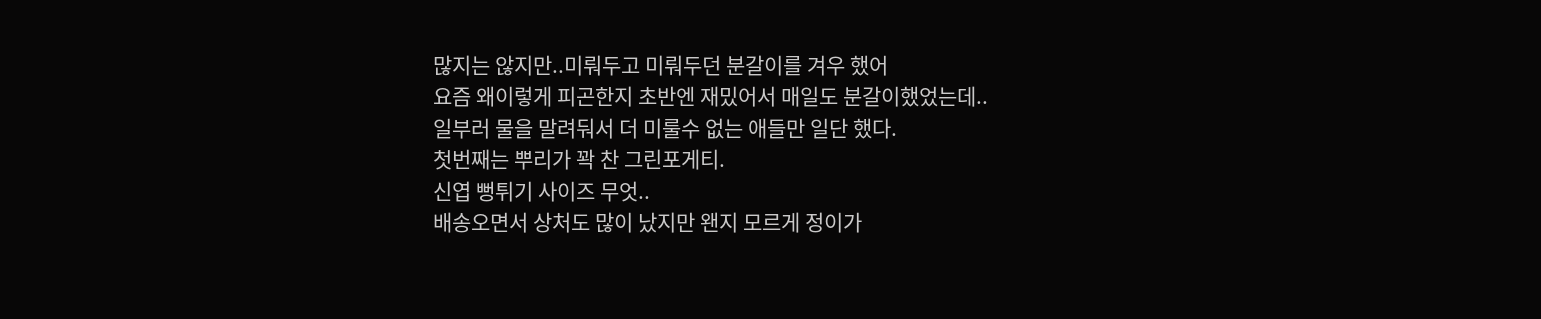많지는 않지만..미뤄두고 미뤄두던 분갈이를 겨우 했어
요즘 왜이렇게 피곤한지 초반엔 재밌어서 매일도 분갈이했었는데..
일부러 물을 말려둬서 더 미룰수 없는 애들만 일단 했다.
첫번째는 뿌리가 꽉 찬 그린포게티.
신엽 뻥튀기 사이즈 무엇..
배송오면서 상처도 많이 났지만 왠지 모르게 정이가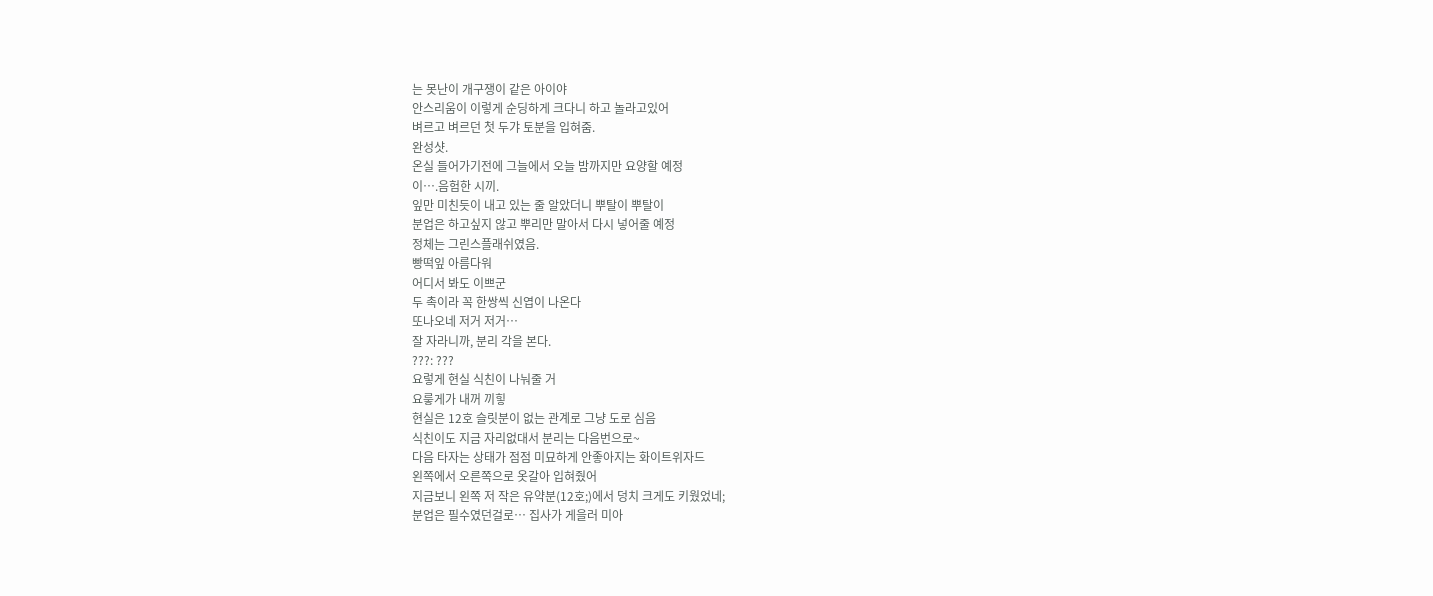는 못난이 개구쟁이 같은 아이야
안스리움이 이렇게 순딩하게 크다니 하고 놀라고있어
벼르고 벼르던 첫 두갸 토분을 입혀줌.
완성샷.
온실 들어가기전에 그늘에서 오늘 밤까지만 요양할 예정
이….음험한 시끼.
잎만 미친듯이 내고 있는 줄 알았더니 뿌탈이 뿌탈이
분업은 하고싶지 않고 뿌리만 말아서 다시 넣어줄 예정
정체는 그린스플래쉬였음.
빵떡잎 아름다워
어디서 봐도 이쁘군
두 촉이라 꼭 한쌍씩 신엽이 나온다
또나오네 저거 저거…
잘 자라니까, 분리 각을 본다.
???: ???
요렇게 현실 식친이 나눠줄 거
요릏게가 내꺼 끼힣
현실은 12호 슬릿분이 없는 관계로 그냥 도로 심음
식친이도 지금 자리없대서 분리는 다음번으로~
다음 타자는 상태가 점점 미묘하게 안좋아지는 화이트위자드
왼쪽에서 오른쪽으로 옷갈아 입혀줬어
지금보니 왼쪽 저 작은 유약분(12호;)에서 덩치 크게도 키웠었네;
분업은 필수였던걸로… 집사가 게을러 미아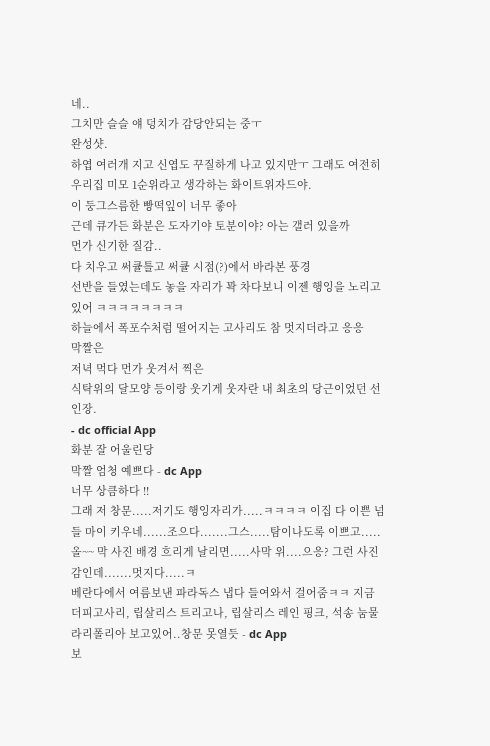네..
그치만 슬슬 얘 덩치가 감당안되는 중ㅜ
완성샷.
하엽 여러개 지고 신엽도 꾸질하게 나고 있지만ㅜ 그래도 여전히 우리집 미모 1순위라고 생각하는 화이트위자드야.
이 둥그스름한 빵떡잎이 너무 좋아
근데 큐가든 화분은 도자기야 토분이야? 아는 갤러 있을까
먼가 신기한 질감..
다 치우고 써큘틀고 써큘 시점(?)에서 바라본 풍경
선반을 들였는데도 놓을 자리가 꽉 차다보니 이젠 행잉을 노리고 있어 ㅋㅋㅋㅋㅋㅋㅋㅋ
하늘에서 폭포수처럼 떨어지는 고사리도 참 멋지더라고 응응
막짤은
저녁 먹다 먼가 웃겨서 찍은
식탁위의 달모양 등이랑 웃기게 웃자란 내 최초의 당근이었던 선인장.
- dc official App
화분 잘 어울린당
막짤 엄청 예쁘다 - dc App
너무 상큼하다 !!
그래 저 창문.....저기도 행잉자리가.....ㅋㅋㅋㅋ 이집 다 이쁜 넘들 마이 키우네......조으다.......그스.....탐이나도록 이쁘고.....올~~ 막 사진 배경 흐리게 날리면.....사막 위....으응? 그런 사진 감인데.......멋지다.....ㅋ
베란다에서 여름보낸 파라독스 냅다 들여와서 걸어줌ㅋㅋ 지금 더피고사리, 립살리스 트리고나, 립살리스 레인 핑크, 석송 눔물라리폴리아 보고있어..창문 못열듯 - dc App
보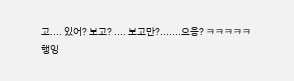고.... 있어? 보고? .... 보고만?.......으응? ㅋㅋㅋㅋㅋ
행잉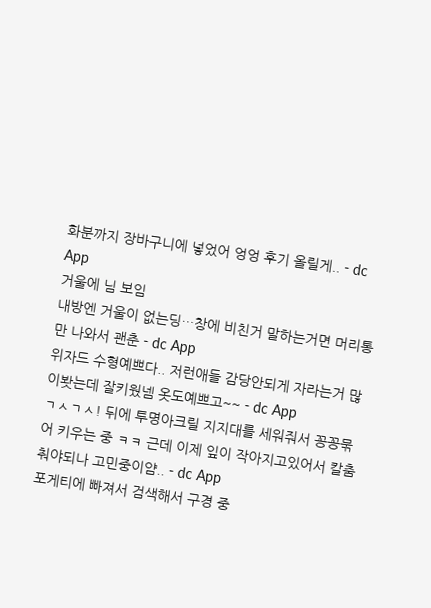화분까지 장바구니에 넣었어 엉엉 후기 올릴게.. - dc App
거울에 님 보임
내방엔 거울이 없는딩…창에 비친거 말하는거면 머리통만 나와서 괜춘 - dc App
위자드 수형예쁘다.. 저런애들 감당안되게 자라는거 많이봣는데 잘키웠넴 옷도예쁘고~~ - dc App
ㄱㅅㄱㅅ! 뒤에 투명아크릴 지지대를 세워줘서 꽁꽁묶어 키우는 중 ㅋㅋ 근데 이제 잎이 작아지고있어서 칼춤 춰야되나 고민중이얌.. - dc App
포게티에 빠져서 검색해서 구경 중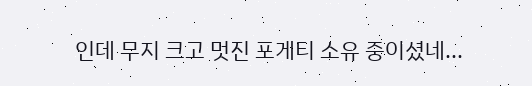인데 무지 크고 멋진 포게티 소유 중이셨네...